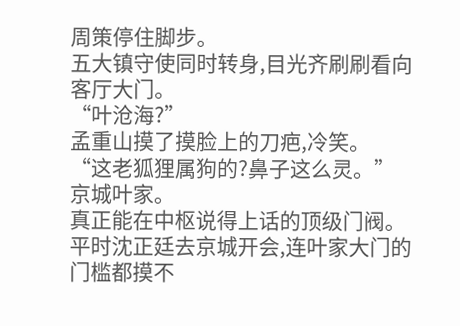周策停住脚步。
五大镇守使同时转身,目光齐刷刷看向客厅大门。
“叶沧海?”
孟重山摸了摸脸上的刀疤,冷笑。
“这老狐狸属狗的?鼻子这么灵。”
京城叶家。
真正能在中枢说得上话的顶级门阀。
平时沈正廷去京城开会,连叶家大门的门槛都摸不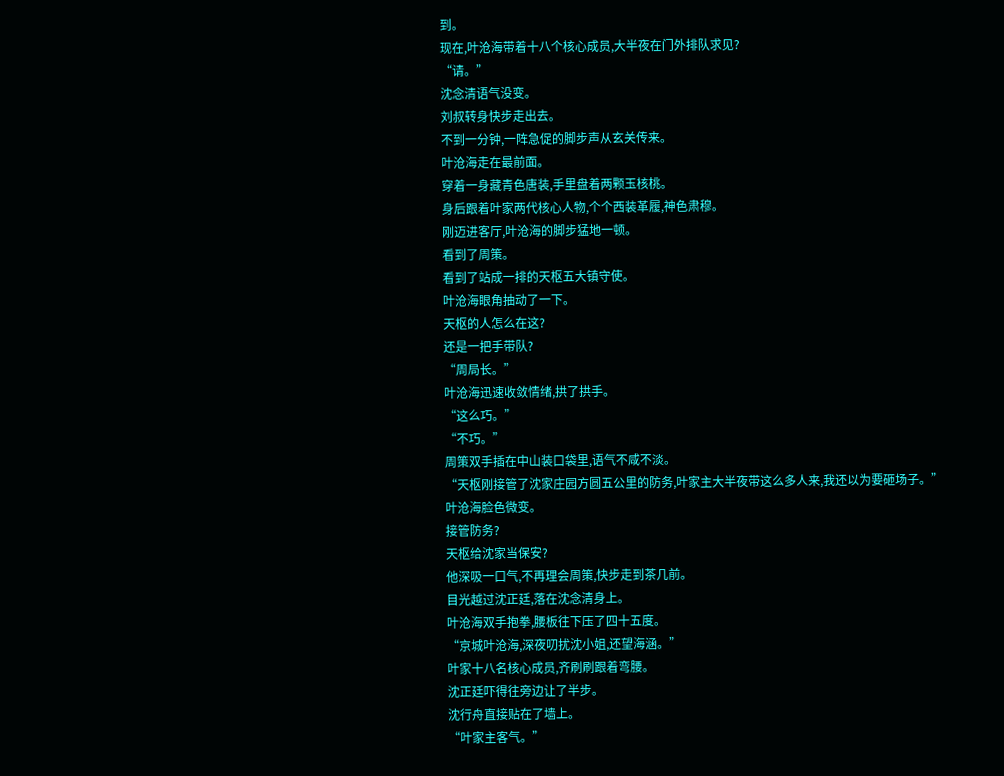到。
现在,叶沧海带着十八个核心成员,大半夜在门外排队求见?
“请。”
沈念清语气没变。
刘叔转身快步走出去。
不到一分钟,一阵急促的脚步声从玄关传来。
叶沧海走在最前面。
穿着一身藏青色唐装,手里盘着两颗玉核桃。
身后跟着叶家两代核心人物,个个西装革履,神色肃穆。
刚迈进客厅,叶沧海的脚步猛地一顿。
看到了周策。
看到了站成一排的天枢五大镇守使。
叶沧海眼角抽动了一下。
天枢的人怎么在这?
还是一把手带队?
“周局长。”
叶沧海迅速收敛情绪,拱了拱手。
“这么巧。”
“不巧。”
周策双手插在中山装口袋里,语气不咸不淡。
“天枢刚接管了沈家庄园方圆五公里的防务,叶家主大半夜带这么多人来,我还以为要砸场子。”
叶沧海脸色微变。
接管防务?
天枢给沈家当保安?
他深吸一口气,不再理会周策,快步走到茶几前。
目光越过沈正廷,落在沈念清身上。
叶沧海双手抱拳,腰板往下压了四十五度。
“京城叶沧海,深夜叨扰沈小姐,还望海涵。”
叶家十八名核心成员,齐刷刷跟着弯腰。
沈正廷吓得往旁边让了半步。
沈行舟直接贴在了墙上。
“叶家主客气。”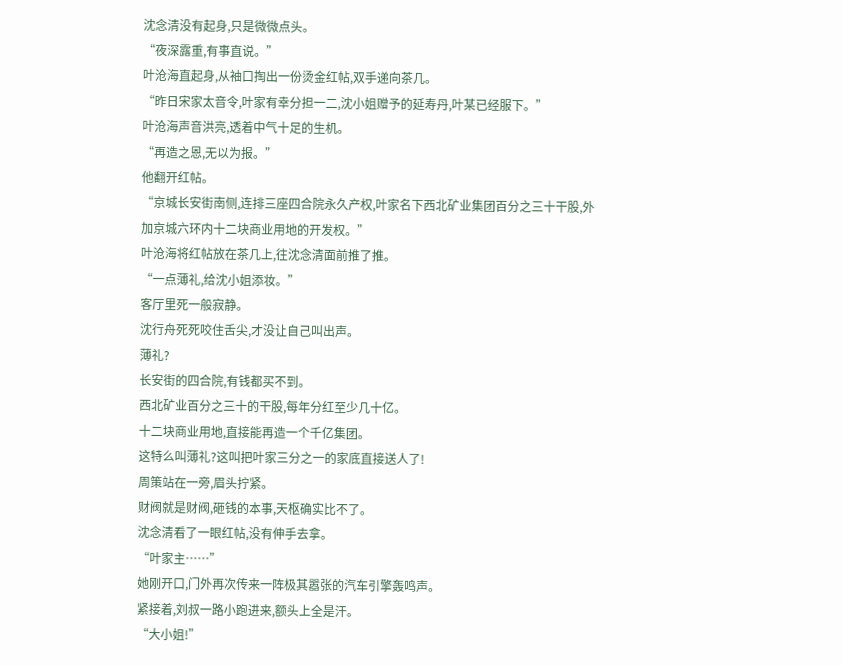沈念清没有起身,只是微微点头。
“夜深露重,有事直说。”
叶沧海直起身,从袖口掏出一份烫金红帖,双手递向茶几。
“昨日宋家太音令,叶家有幸分担一二,沈小姐赠予的延寿丹,叶某已经服下。”
叶沧海声音洪亮,透着中气十足的生机。
“再造之恩,无以为报。”
他翻开红帖。
“京城长安街南侧,连排三座四合院永久产权,叶家名下西北矿业集团百分之三十干股,外加京城六环内十二块商业用地的开发权。”
叶沧海将红帖放在茶几上,往沈念清面前推了推。
“一点薄礼,给沈小姐添妆。”
客厅里死一般寂静。
沈行舟死死咬住舌尖,才没让自己叫出声。
薄礼?
长安街的四合院,有钱都买不到。
西北矿业百分之三十的干股,每年分红至少几十亿。
十二块商业用地,直接能再造一个千亿集团。
这特么叫薄礼?这叫把叶家三分之一的家底直接送人了!
周策站在一旁,眉头拧紧。
财阀就是财阀,砸钱的本事,天枢确实比不了。
沈念清看了一眼红帖,没有伸手去拿。
“叶家主……”
她刚开口,门外再次传来一阵极其嚣张的汽车引擎轰鸣声。
紧接着,刘叔一路小跑进来,额头上全是汗。
“大小姐!”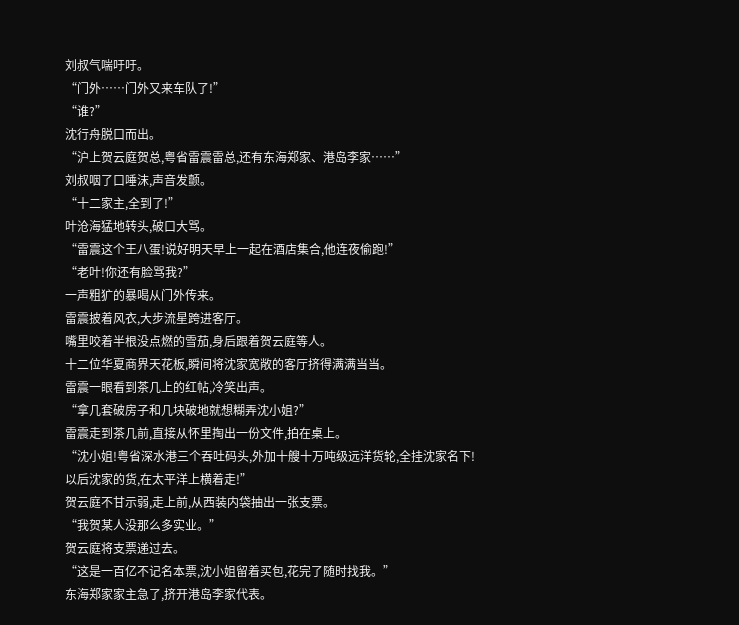刘叔气喘吁吁。
“门外……门外又来车队了!”
“谁?”
沈行舟脱口而出。
“沪上贺云庭贺总,粤省雷震雷总,还有东海郑家、港岛李家……”
刘叔咽了口唾沫,声音发颤。
“十二家主,全到了!”
叶沧海猛地转头,破口大骂。
“雷震这个王八蛋!说好明天早上一起在酒店集合,他连夜偷跑!”
“老叶!你还有脸骂我?”
一声粗犷的暴喝从门外传来。
雷震披着风衣,大步流星跨进客厅。
嘴里咬着半根没点燃的雪茄,身后跟着贺云庭等人。
十二位华夏商界天花板,瞬间将沈家宽敞的客厅挤得满满当当。
雷震一眼看到茶几上的红帖,冷笑出声。
“拿几套破房子和几块破地就想糊弄沈小姐?”
雷震走到茶几前,直接从怀里掏出一份文件,拍在桌上。
“沈小姐!粤省深水港三个吞吐码头,外加十艘十万吨级远洋货轮,全挂沈家名下!以后沈家的货,在太平洋上横着走!”
贺云庭不甘示弱,走上前,从西装内袋抽出一张支票。
“我贺某人没那么多实业。”
贺云庭将支票递过去。
“这是一百亿不记名本票,沈小姐留着买包,花完了随时找我。”
东海郑家家主急了,挤开港岛李家代表。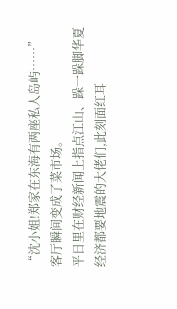“沈小姐!郑家在东海有两座私人岛屿……”
客厅瞬间变成了菜市场。
平日里在财经新闻上指点江山、跺一跺脚华夏经济都要地震的大佬们,此刻面红耳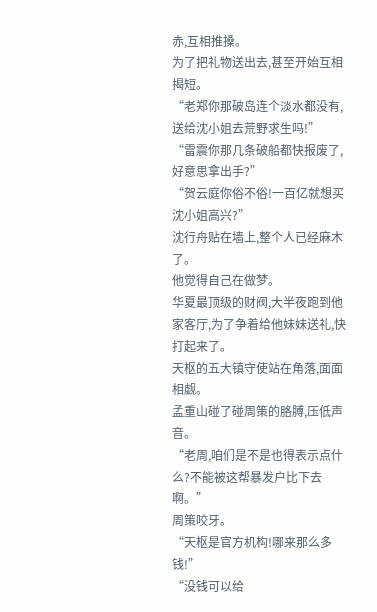赤,互相推搡。
为了把礼物送出去,甚至开始互相揭短。
“老郑你那破岛连个淡水都没有,送给沈小姐去荒野求生吗!”
“雷震你那几条破船都快报废了,好意思拿出手?”
“贺云庭你俗不俗!一百亿就想买沈小姐高兴?”
沈行舟贴在墙上,整个人已经麻木了。
他觉得自己在做梦。
华夏最顶级的财阀,大半夜跑到他家客厅,为了争着给他妹妹送礼,快打起来了。
天枢的五大镇守使站在角落,面面相觑。
孟重山碰了碰周策的胳膊,压低声音。
“老周,咱们是不是也得表示点什么?不能被这帮暴发户比下去啊。”
周策咬牙。
“天枢是官方机构!哪来那么多钱!”
“没钱可以给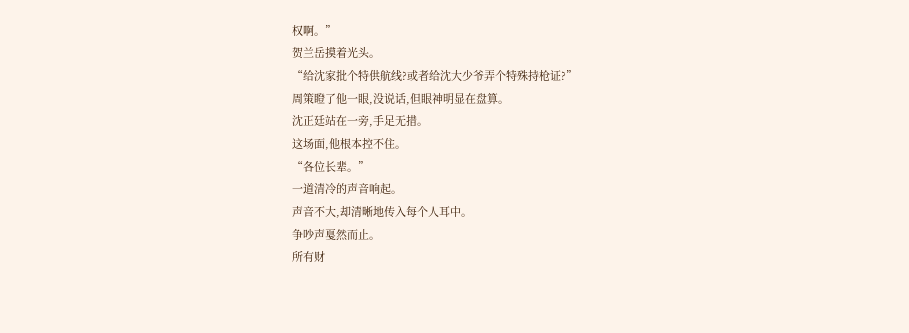权啊。”
贺兰岳摸着光头。
“给沈家批个特供航线?或者给沈大少爷弄个特殊持枪证?”
周策瞪了他一眼,没说话,但眼神明显在盘算。
沈正廷站在一旁,手足无措。
这场面,他根本控不住。
“各位长辈。”
一道清冷的声音响起。
声音不大,却清晰地传入每个人耳中。
争吵声戛然而止。
所有财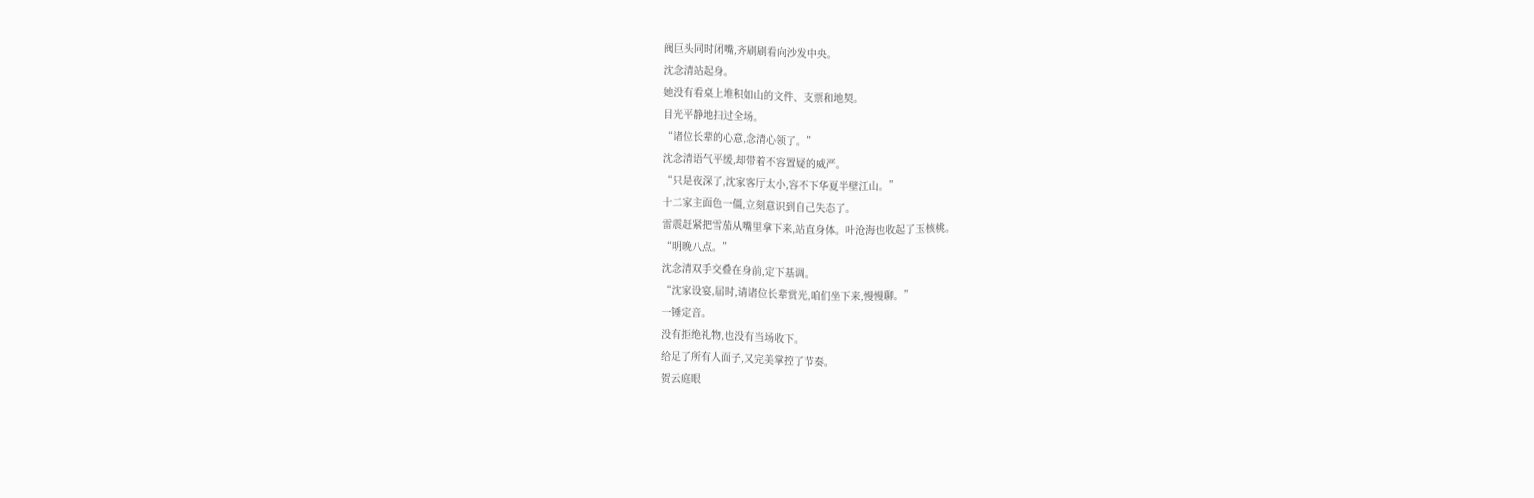阀巨头同时闭嘴,齐刷刷看向沙发中央。
沈念清站起身。
她没有看桌上堆积如山的文件、支票和地契。
目光平静地扫过全场。
“诸位长辈的心意,念清心领了。”
沈念清语气平缓,却带着不容置疑的威严。
“只是夜深了,沈家客厅太小,容不下华夏半壁江山。”
十二家主面色一僵,立刻意识到自己失态了。
雷震赶紧把雪茄从嘴里拿下来,站直身体。叶沧海也收起了玉核桃。
“明晚八点。”
沈念清双手交叠在身前,定下基调。
“沈家设宴,届时,请诸位长辈赏光,咱们坐下来,慢慢聊。”
一锤定音。
没有拒绝礼物,也没有当场收下。
给足了所有人面子,又完美掌控了节奏。
贺云庭眼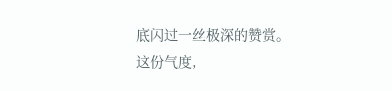底闪过一丝极深的赞赏。
这份气度,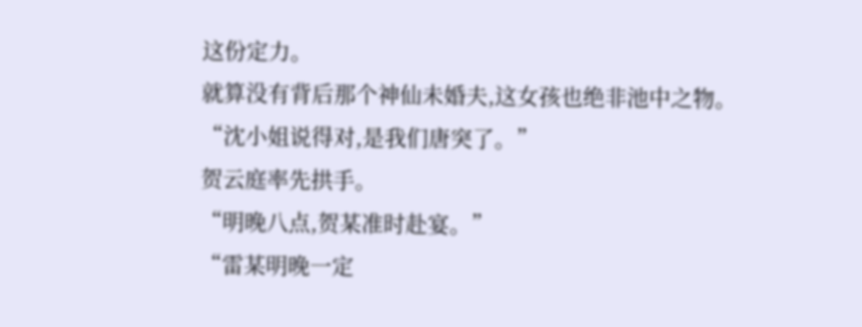这份定力。
就算没有背后那个神仙未婚夫,这女孩也绝非池中之物。
“沈小姐说得对,是我们唐突了。”
贺云庭率先拱手。
“明晚八点,贺某准时赴宴。”
“雷某明晚一定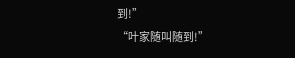到!”
“叶家随叫随到!”